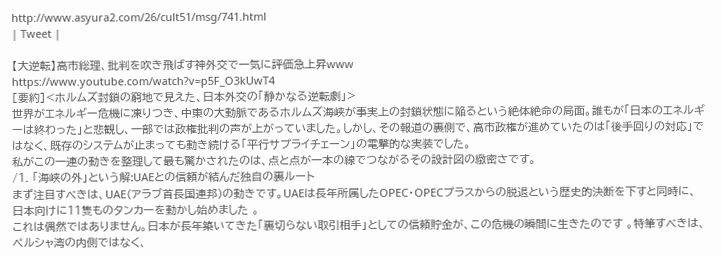http://www.asyura2.com/26/cult51/msg/741.html
| Tweet |

【大逆転】高市総理、批判を吹き飛ばす神外交で一気に評価急上昇www
https://www.youtube.com/watch?v=p5F_O3kUwT4
[要約]<ホルムズ封鎖の窮地で見えた、日本外交の「静かなる逆転劇」>
世界がエネルギー危機に凍りつき、中東の大動脈であるホルムズ海峡が事実上の封鎖状態に陥るという絶体絶命の局面。誰もが「日本のエネルギーは終わった」と悲観し、一部では政権批判の声が上がっていました。しかし、その報道の裏側で、高市政権が進めていたのは「後手回りの対応」ではなく、既存のシステムが止まっても動き続ける「平行サプライチェーン」の電撃的な実装でした。
私がこの一連の動きを整理して最も驚かされたのは、点と点が一本の線でつながるその設計図の緻密さです。
/1. 「海峡の外」という解:UAEとの信頼が結んだ独自の裏ルート
まず注目すべきは、UAE(アラブ首長国連邦)の動きです。UAEは長年所属したOPEC・OPECプラスからの脱退という歴史的決断を下すと同時に、日本向けに11隻ものタンカーを動かし始めました 。
これは偶然ではありません。日本が長年築いてきた「裏切らない取引相手」としての信頼貯金が、この危機の瞬間に生きたのです 。特筆すべきは、ペルシャ湾の内側ではなく、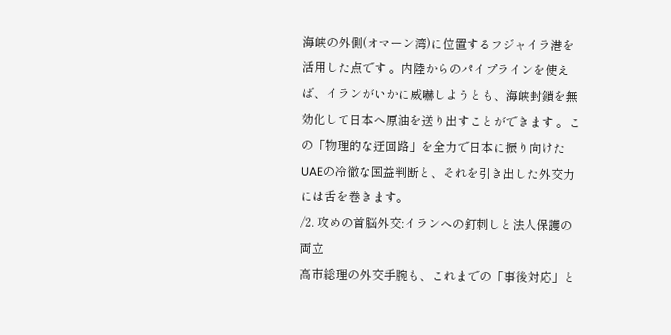海峡の外側(オマーン湾)に位置するフジャイラ港を活用した点です 。内陸からのパイプラインを使えば、イランがいかに威嚇しようとも、海峡封鎖を無効化して日本へ原油を送り出すことができます 。この「物理的な迂回路」を全力で日本に振り向けたUAEの冷徹な国益判断と、それを引き出した外交力には舌を巻きます。
/2. 攻めの首脳外交:イランへの釘刺しと法人保護の両立
高市総理の外交手腕も、これまでの「事後対応」と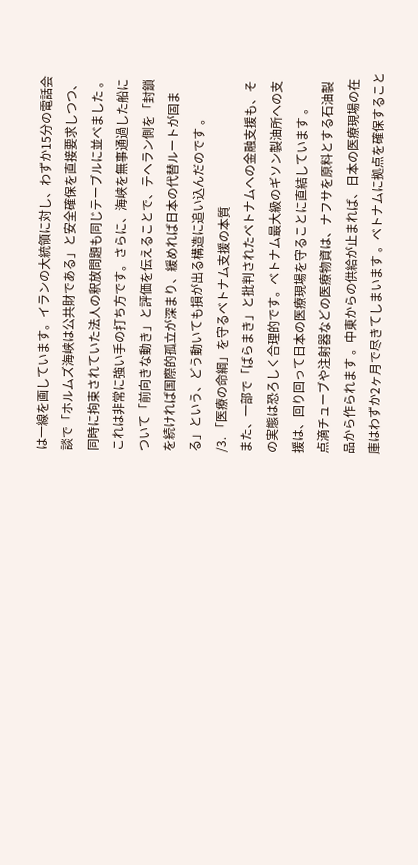は一線を画しています。イランの大統領に対し、わずか15分の電話会談で「ホルムズ海峡は公共財である」と安全確保を直接要求しつつ、同時に拘束されていた法人の釈放問題も同じテーブルに並べました 。
これは非常に強い手の打ち方です。さらに、海峡を無事通過した船について「前向きな動き」と評価を伝えることで、テヘラン側を「封鎖を続ければ国際的孤立が深まり、緩めれば日本の代替ルートが固まる」という、どう動いても損が出る構造に追い込んだのです 。
/3. 「医療の命綱」を守るベトナム支援の本質
また、一部で「ばらまき」と批判されたベトナムへの金融支援も、その実態は恐ろしく合理的です。ベトナム最大級のギソン製油所への支援は、回り回って日本の医療現場を守ることに直結しています 。
点滴チューブや注射器などの医療物資は、ナフサを原料とする石油製品から作られます 。中東からの供給が止まれば、日本の医療現場の在庫はわずか2ヶ月で尽きてしまいます 。ベトナムに拠点を確保すること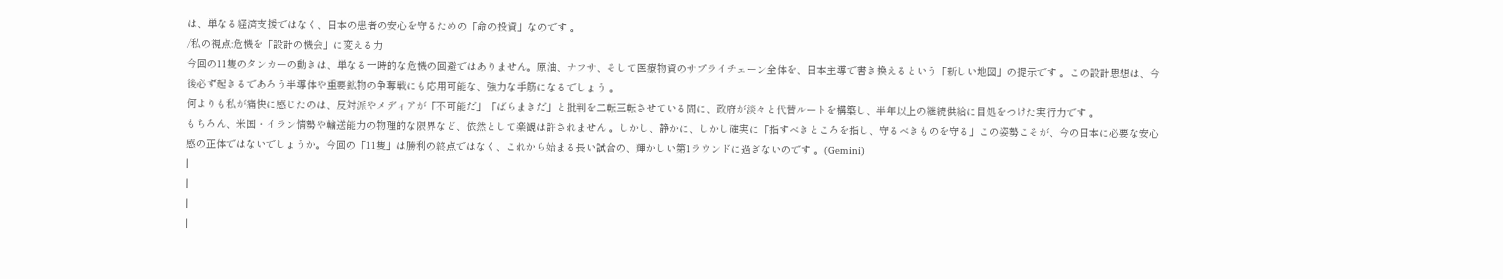は、単なる経済支援ではなく、日本の患者の安心を守るための「命の投資」なのです 。
/私の視点:危機を「設計の機会」に変える力
今回の11隻のタンカーの動きは、単なる一時的な危機の回避ではありません。原油、ナフサ、そして医療物資のサプライチェーン全体を、日本主導で書き換えるという「新しい地図」の提示です 。この設計思想は、今後必ず起きるであろう半導体や重要鉱物の争奪戦にも応用可能な、強力な手筋になるでしょう 。
何よりも私が痛快に感じたのは、反対派やメディアが「不可能だ」「ばらまきだ」と批判を二転三転させている間に、政府が淡々と代替ルートを構築し、半年以上の継続供給に目処をつけた実行力です 。
もちろん、米国・イラン情勢や輸送能力の物理的な限界など、依然として楽観は許されません 。しかし、静かに、しかし確実に「指すべきところを指し、守るべきものを守る」この姿勢こそが、今の日本に必要な安心感の正体ではないでしょうか。今回の「11隻」は勝利の終点ではなく、これから始まる長い試合の、輝かしい第1ラウンドに過ぎないのです 。(Gemini)
|
|
|
|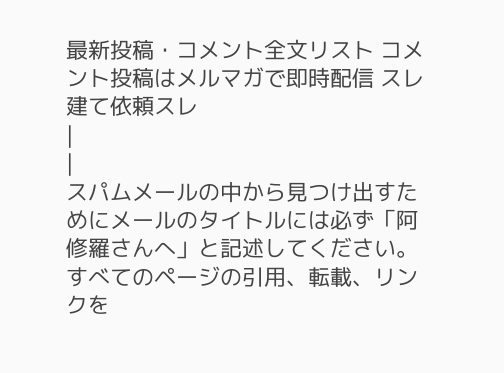最新投稿・コメント全文リスト コメント投稿はメルマガで即時配信 スレ建て依頼スレ
|
|
スパムメールの中から見つけ出すためにメールのタイトルには必ず「阿修羅さんへ」と記述してください。すべてのページの引用、転載、リンクを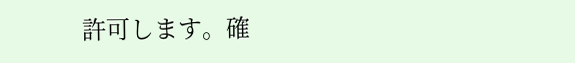許可します。確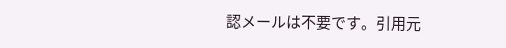認メールは不要です。引用元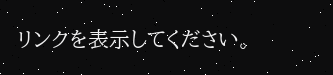リンクを表示してください。